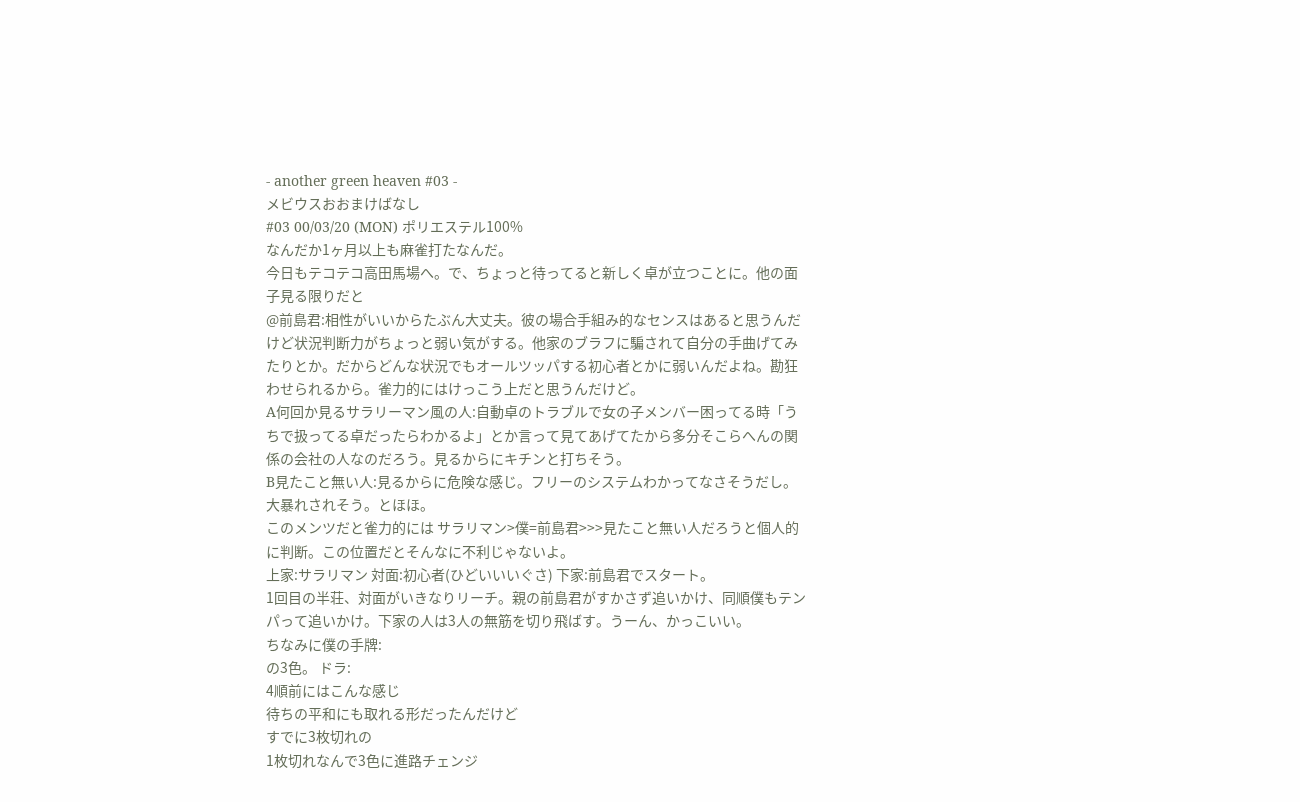- another green heaven #03 -
メビウスおおまけばなし
#03 00/03/20 (MON) ポリエステル100%
なんだか1ヶ月以上も麻雀打たなんだ。
今日もテコテコ高田馬場へ。で、ちょっと待ってると新しく卓が立つことに。他の面子見る限りだと
@前島君:相性がいいからたぶん大丈夫。彼の場合手組み的なセンスはあると思うんだけど状況判断力がちょっと弱い気がする。他家のブラフに騙されて自分の手曲げてみたりとか。だからどんな状況でもオールツッパする初心者とかに弱いんだよね。勘狂わせられるから。雀力的にはけっこう上だと思うんだけど。
A何回か見るサラリーマン風の人:自動卓のトラブルで女の子メンバー困ってる時「うちで扱ってる卓だったらわかるよ」とか言って見てあげてたから多分そこらへんの関係の会社の人なのだろう。見るからにキチンと打ちそう。
B見たこと無い人:見るからに危険な感じ。フリーのシステムわかってなさそうだし。大暴れされそう。とほほ。
このメンツだと雀力的には サラリマン>僕=前島君>>>見たこと無い人だろうと個人的に判断。この位置だとそんなに不利じゃないよ。
上家:サラリマン 対面:初心者(ひどいいいぐさ) 下家:前島君でスタート。
1回目の半荘、対面がいきなりリーチ。親の前島君がすかさず追いかけ、同順僕もテンパって追いかけ。下家の人は3人の無筋を切り飛ばす。うーん、かっこいい。
ちなみに僕の手牌:
の3色。 ドラ:
4順前にはこんな感じ
待ちの平和にも取れる形だったんだけど
すでに3枚切れの
1枚切れなんで3色に進路チェンジ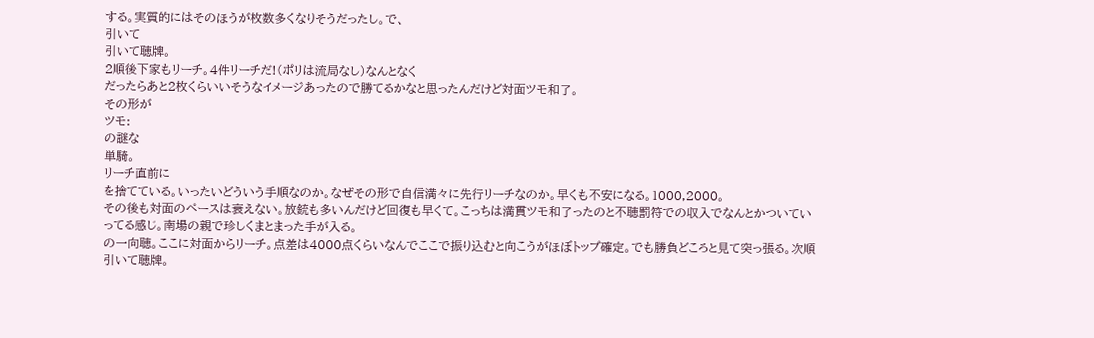する。実質的にはそのほうが枚数多くなりそうだったし。で、
引いて
引いて聴牌。
2順後下家もリーチ。4件リーチだ!(ポリは流局なし)なんとなく
だったらあと2枚くらいいそうなイメージあったので勝てるかなと思ったんだけど対面ツモ和了。
その形が
ツモ:
の謎な
単騎。
リーチ直前に
を捨てている。いったいどういう手順なのか。なぜその形で自信満々に先行リーチなのか。早くも不安になる。1000,2000。
その後も対面のペースは衰えない。放銃も多いんだけど回復も早くて。こっちは満貫ツモ和了ったのと不聴罰符での収入でなんとかついていってる感じ。南場の親で珍しくまとまった手が入る。
の一向聴。ここに対面からリーチ。点差は4000点くらいなんでここで振り込むと向こうがほぼトップ確定。でも勝負どころと見て突っ張る。次順
引いて聴牌。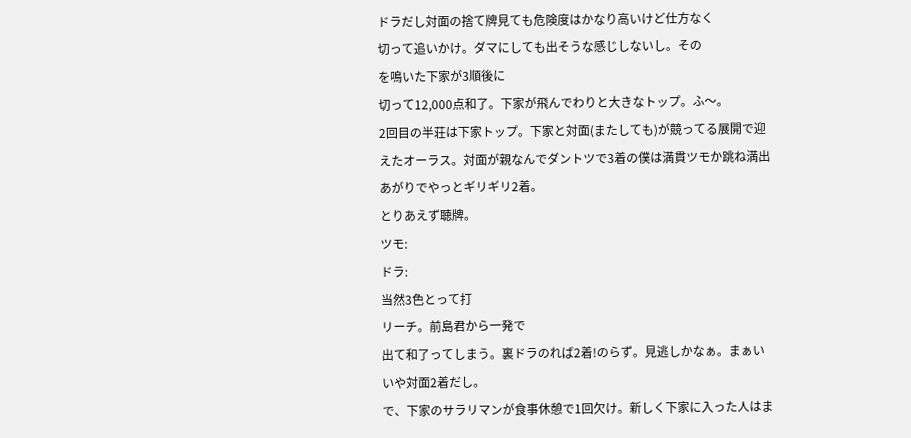ドラだし対面の捨て牌見ても危険度はかなり高いけど仕方なく
切って追いかけ。ダマにしても出そうな感じしないし。その
を鳴いた下家が3順後に
切って12,000点和了。下家が飛んでわりと大きなトップ。ふ〜。
2回目の半荘は下家トップ。下家と対面(またしても)が競ってる展開で迎えたオーラス。対面が親なんでダントツで3着の僕は満貫ツモか跳ね満出あがりでやっとギリギリ2着。
とりあえず聴牌。
ツモ:
ドラ:
当然3色とって打
リーチ。前島君から一発で
出て和了ってしまう。裏ドラのれば2着!のらず。見逃しかなぁ。まぁいいや対面2着だし。
で、下家のサラリマンが食事休憩で1回欠け。新しく下家に入った人はま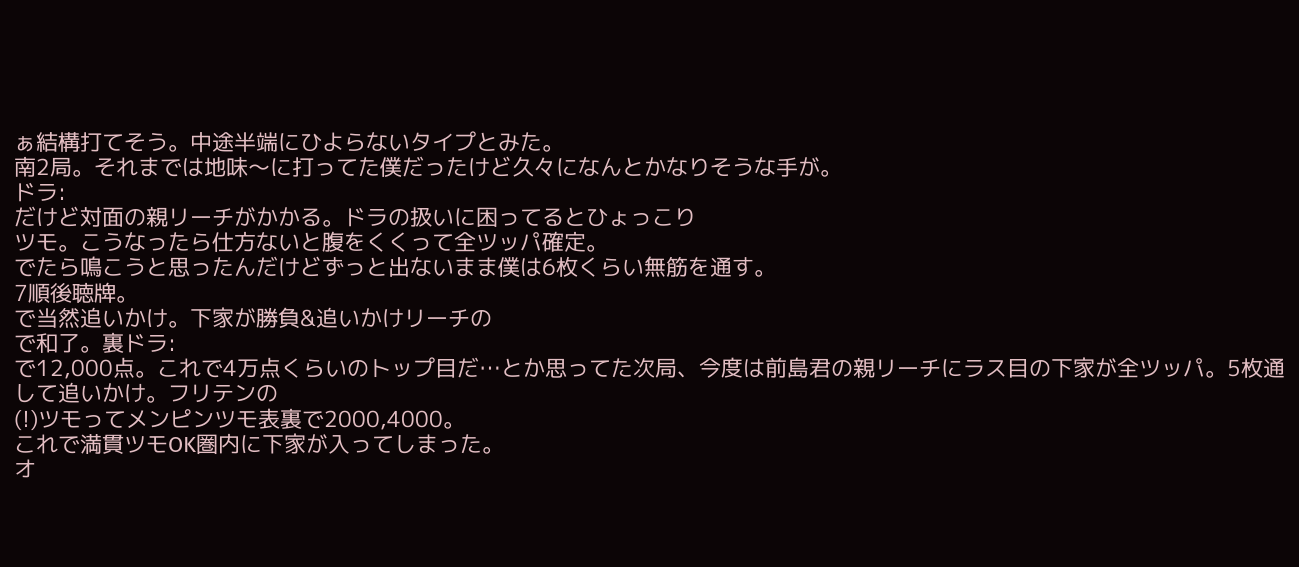ぁ結構打てそう。中途半端にひよらないタイプとみた。
南2局。それまでは地味〜に打ってた僕だったけど久々になんとかなりそうな手が。
ドラ:
だけど対面の親リーチがかかる。ドラの扱いに困ってるとひょっこり
ツモ。こうなったら仕方ないと腹をくくって全ツッパ確定。
でたら鳴こうと思ったんだけどずっと出ないまま僕は6枚くらい無筋を通す。
7順後聴牌。
で当然追いかけ。下家が勝負&追いかけリーチの
で和了。裏ドラ:
で12,000点。これで4万点くらいのトップ目だ…とか思ってた次局、今度は前島君の親リーチにラス目の下家が全ツッパ。5枚通して追いかけ。フリテンの
(!)ツモってメンピンツモ表裏で2000,4000。
これで満貫ツモOK圏内に下家が入ってしまった。
オ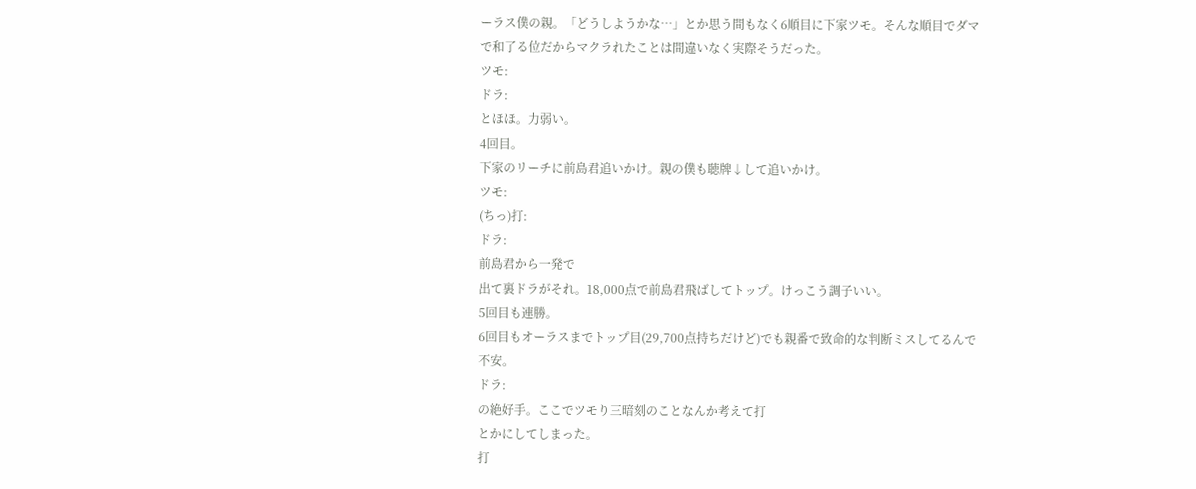ーラス僕の親。「どうしようかな…」とか思う間もなく6順目に下家ツモ。そんな順目でダマで和了る位だからマクラれたことは間違いなく実際そうだった。
ツモ:
ドラ:
とほほ。力弱い。
4回目。
下家のリーチに前島君追いかけ。親の僕も聴牌↓して追いかけ。
ツモ:
(ちっ)打:
ドラ:
前島君から一発で
出て裏ドラがそれ。18,000点で前島君飛ばしてトップ。けっこう調子いい。
5回目も連勝。
6回目もオーラスまでトップ目(29,700点持ちだけど)でも親番で致命的な判断ミスしてるんで不安。
ドラ:
の絶好手。ここでツモり三暗刻のことなんか考えて打
とかにしてしまった。
打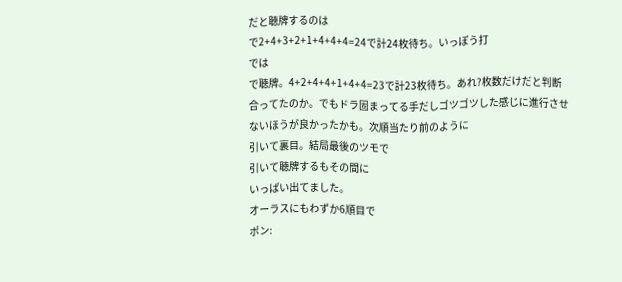だと聴牌するのは
で2+4+3+2+1+4+4+4=24で計24枚待ち。いっぽう打
では
で聴牌。4+2+4+4+1+4+4=23で計23枚待ち。あれ?枚数だけだと判断合ってたのか。でもドラ固まってる手だしゴツゴツした感じに進行させないほうが良かったかも。次順当たり前のように
引いて裏目。結局最後のツモで
引いて聴牌するもその間に
いっぱい出てました。
オーラスにもわずか6順目で
ポン: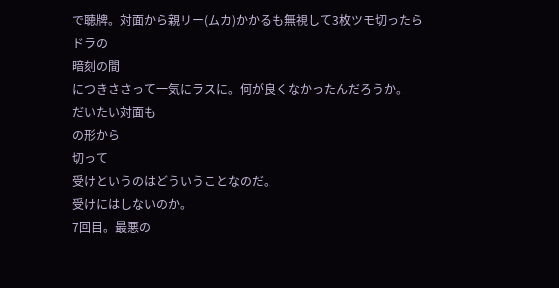で聴牌。対面から親リー(ムカ)かかるも無視して3枚ツモ切ったらドラの
暗刻の間
につきささって一気にラスに。何が良くなかったんだろうか。
だいたい対面も
の形から
切って
受けというのはどういうことなのだ。
受けにはしないのか。
7回目。最悪の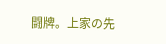闘牌。上家の先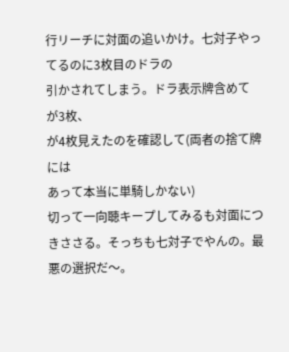行リーチに対面の追いかけ。七対子やってるのに3枚目のドラの
引かされてしまう。ドラ表示牌含めて
が3枚、
が4枚見えたのを確認して(両者の捨て牌には
あって本当に単騎しかない)
切って一向聴キープしてみるも対面につきささる。そっちも七対子でやんの。最悪の選択だ〜。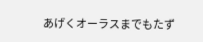あげくオーラスまでもたず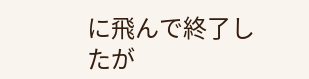に飛んで終了したが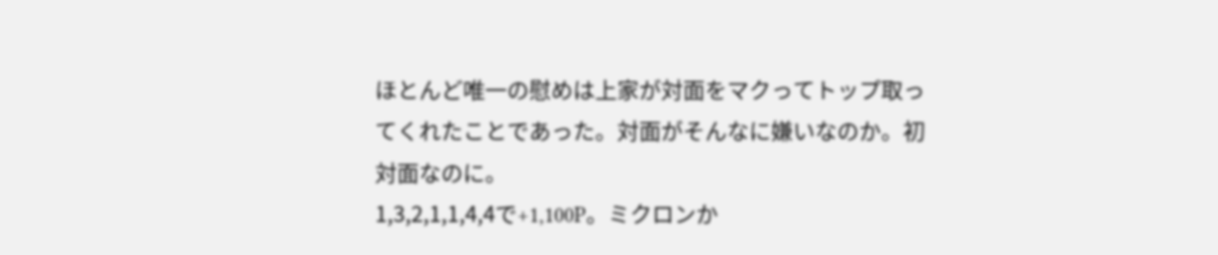ほとんど唯一の慰めは上家が対面をマクってトップ取ってくれたことであった。対面がそんなに嫌いなのか。初対面なのに。
1,3,2,1,1,4,4で+1,100P。ミクロンか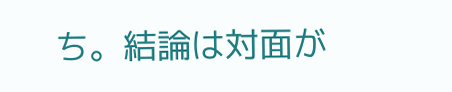ち。結論は対面が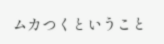ムカつくということ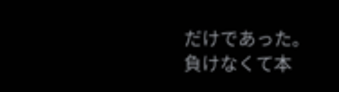だけであった。負けなくて本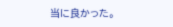当に良かった。